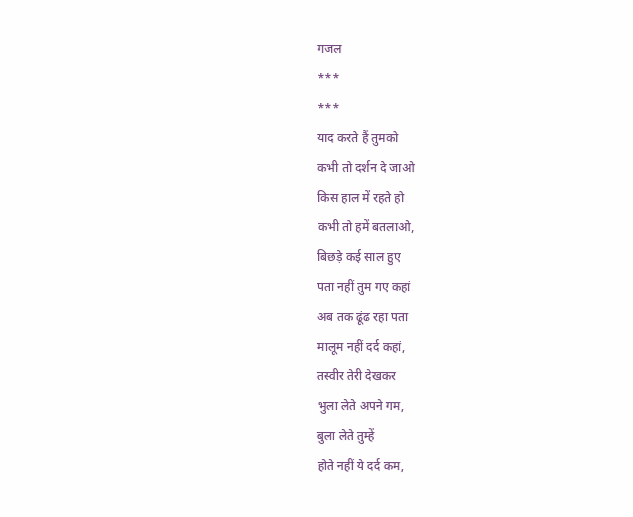गजल
***
***
याद करते हैं तुमको
कभी तो दर्शन दे जाओ
किस हाल में रहते हो
कभी तो हमें बतलाओ,
बिछड़े कई साल हुए
पता नहीं तुम गए कहां
अब तक ढूंढ रहा पता
मालूम नहीं दर्द कहां,
तस्वीर तेरी देखकर
भुला लेते अपने गम,
बुला लेते तुम्हें
होते नहीं ये दर्द कम,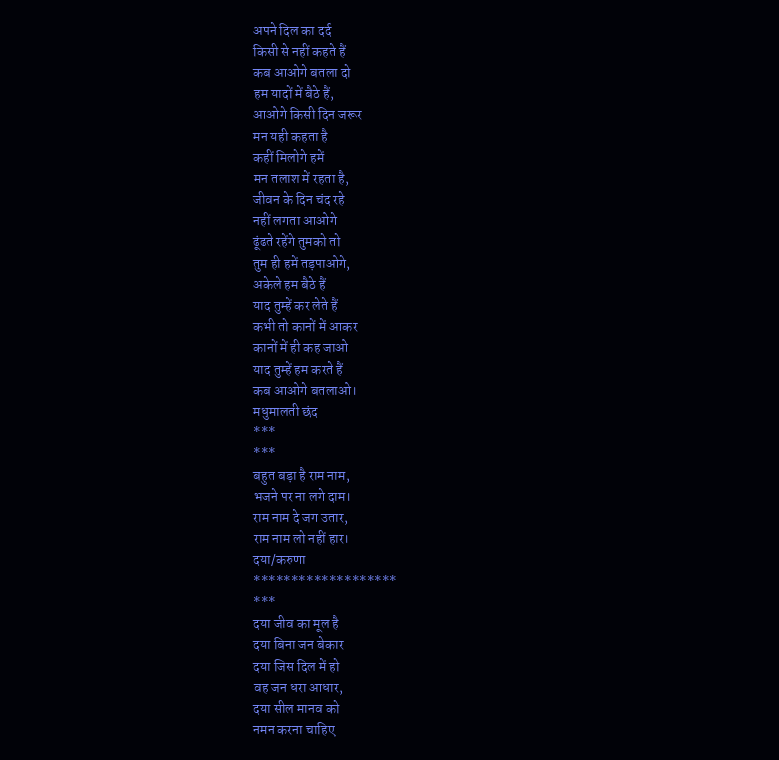अपने दिल का दर्द
किसी से नहीं कहते हैं
कब आओगे बतला दो
हम यादों में बैठे हैं,
आओगे किसी दिन जरूर
मन यही कहता है
कहीं मिलोगे हमें
मन तलाश में रहता है,
जीवन के दिन चंद रहे
नहीं लगता आओगे
ढूंढते रहेंगे तुमको तो
तुम ही हमें तड़पाओगे,
अकेले हम बैठे हैं
याद तुम्हें कर लेते हैं
कभी तो कानों में आकर
कानों में ही कह जाओ
याद तुम्हें हम करते हैं
कब आओगे बतलाओ।
मधुमालती छंद
***
***
बहुत बड़ा है राम नाम,
भजने पर ना लगे दाम।
राम नाम दे जग उतार,
राम नाम लो नहीं हार।
दया/करुणा
*******************
***
दया जीव का मूल है
दया बिना जन बेकार
दया जिस दिल में हो
वह जन धरा आधार,
दया सील मानव को
नमन करना चाहिए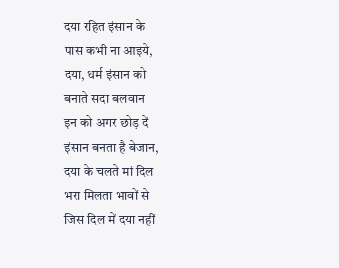दया रहित इंसान के
पास कभी ना आइये,
दया, धर्म इंसान को
बनाते सदा बलवान
इन को अगर छोड़ दें
इंसान बनता है बेजान,
दया के चलते मां दिल
भरा मिलता भावों से
जिस दिल में दया नहीं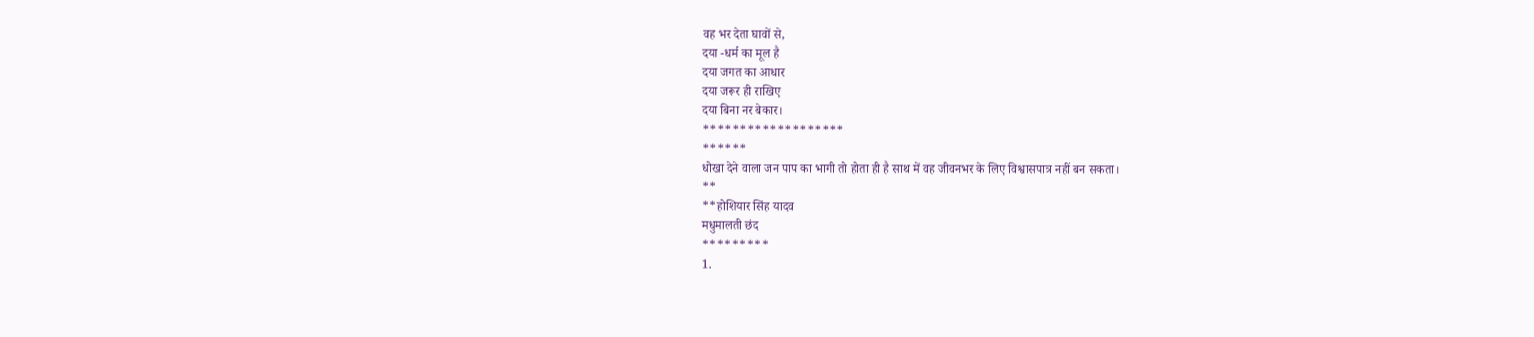वह भर देता घावों से,
दया -धर्म का मूल है
दया जगत का आधार
दया जरूर ही राखिए
दया बिना नर बेकार।
*******************
******
धोखा देने वाला जन पाप का भागी तो होता ही है साथ में वह जीवनभर के लिए विश्वासपात्र नहीं बन सकता।
**
**होशियार सिंह यादव
मधुमालती छंद
*********
1.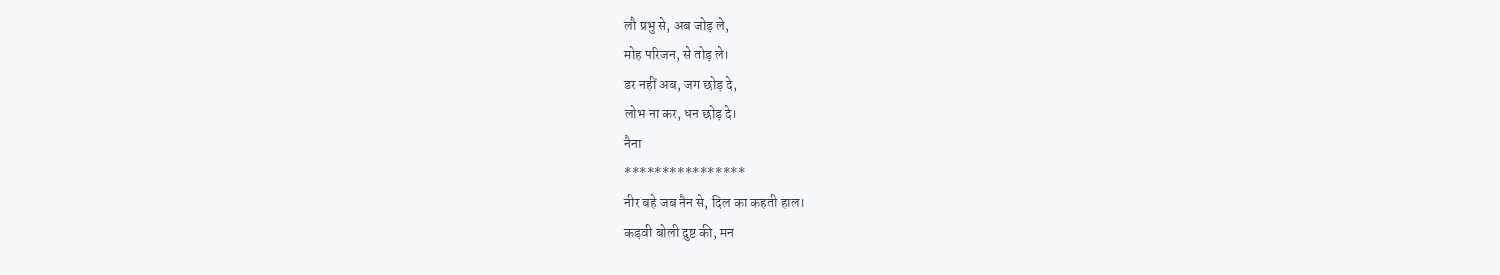लौ प्रभु से, अब जोड़ ले,
मोह परिजन, से तोड़ ले।
डर नहीं अब, जग छोड़ दे,
लोभ ना कर, धन छोड़ दे।
नैना
****************
नीर बहे जब नैन से, दिल का कहती हाल।
कड़वी बोली दुष्ट की, मन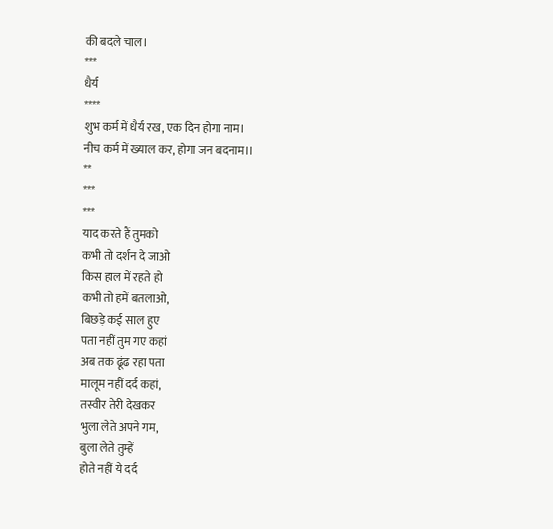की बदले चाल।
***
धैर्य
****
शुभ कर्म में धैर्य रख, एक दिन होगा नाम।
नीच कर्म में ख्याल कर, होगा जन बदनाम।।
**
***
***
याद करते हैं तुमको
कभी तो दर्शन दे जाओ
किस हाल में रहते हो
कभी तो हमें बतलाओ,
बिछड़े कई साल हुए
पता नहीं तुम गए कहां
अब तक ढूंढ रहा पता
मालूम नहीं दर्द कहां,
तस्वीर तेरी देखकर
भुला लेते अपने गम,
बुला लेते तुम्हें
होते नहीं ये दर्द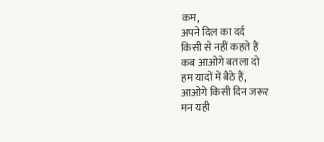कम,
अपने दिल का दर्द
किसी से नहीं कहते हैं
कब आओगे बतला दो
हम यादों में बैठे हैं,
आओगे किसी दिन जरूर
मन यही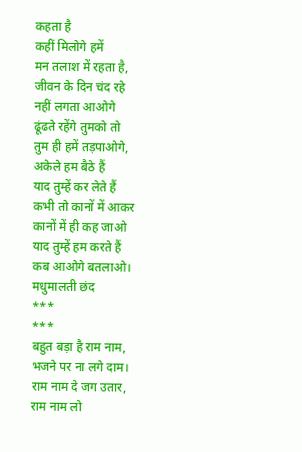कहता है
कहीं मिलोगे हमें
मन तलाश में रहता है,
जीवन के दिन चंद रहे
नहीं लगता आओगे
ढूंढते रहेंगे तुमको तो
तुम ही हमें तड़पाओगे,
अकेले हम बैठे हैं
याद तुम्हें कर लेते हैं
कभी तो कानों में आकर
कानों में ही कह जाओ
याद तुम्हें हम करते हैं
कब आओगे बतलाओ।
मधुमालती छंद
***
***
बहुत बड़ा है राम नाम,
भजने पर ना लगे दाम।
राम नाम दे जग उतार,
राम नाम लो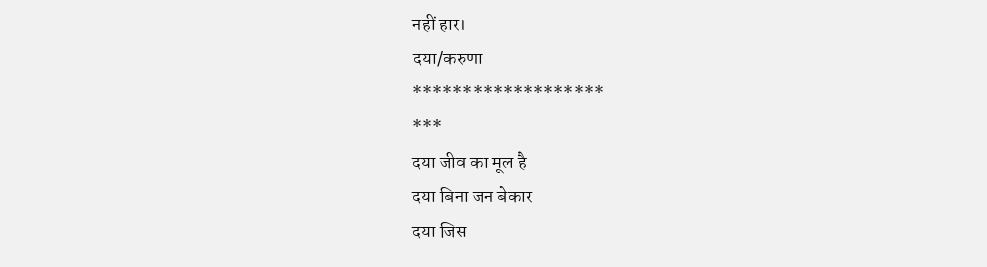नहीं हार।
दया/करुणा
*******************
***
दया जीव का मूल है
दया बिना जन बेकार
दया जिस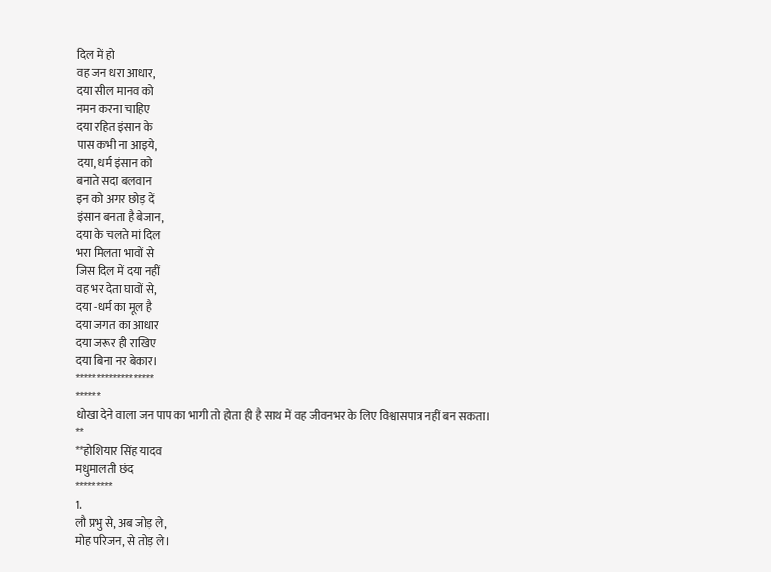दिल में हो
वह जन धरा आधार,
दया सील मानव को
नमन करना चाहिए
दया रहित इंसान के
पास कभी ना आइये,
दया, धर्म इंसान को
बनाते सदा बलवान
इन को अगर छोड़ दें
इंसान बनता है बेजान,
दया के चलते मां दिल
भरा मिलता भावों से
जिस दिल में दया नहीं
वह भर देता घावों से,
दया -धर्म का मूल है
दया जगत का आधार
दया जरूर ही राखिए
दया बिना नर बेकार।
*******************
******
धोखा देने वाला जन पाप का भागी तो होता ही है साथ में वह जीवनभर के लिए विश्वासपात्र नहीं बन सकता।
**
**होशियार सिंह यादव
मधुमालती छंद
*********
1.
लौ प्रभु से, अब जोड़ ले,
मोह परिजन, से तोड़ ले।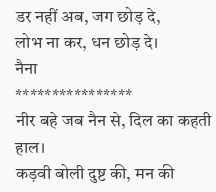डर नहीं अब, जग छोड़ दे,
लोभ ना कर, धन छोड़ दे।
नैना
****************
नीर बहे जब नैन से, दिल का कहती हाल।
कड़वी बोली दुष्ट की, मन की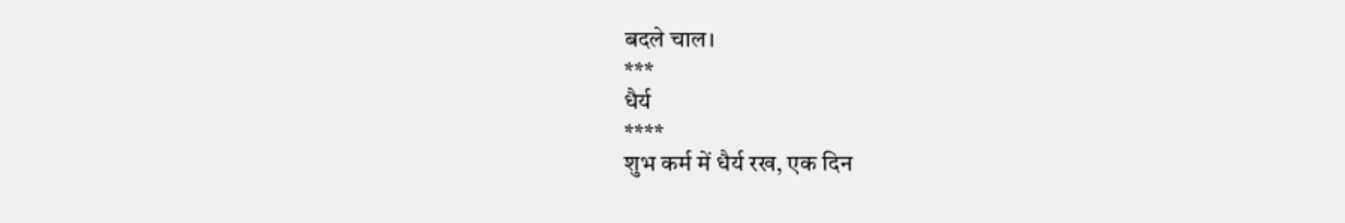बदले चाल।
***
धैर्य
****
शुभ कर्म में धैर्य रख, एक दिन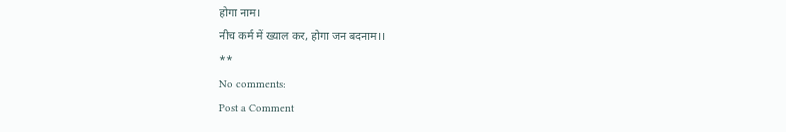होगा नाम।
नीच कर्म में ख्याल कर, होगा जन बदनाम।।
**
No comments:
Post a Comment